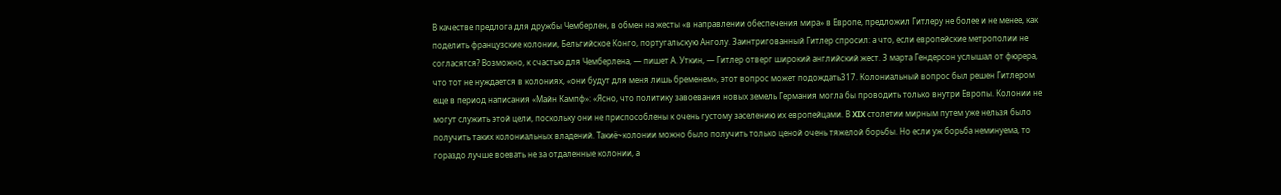В качестве предлога для дружбы Чемберлен, в обмен на жесты «в направлении обеспечения мира» в Европе, предложил Гитлеру не более и не менее, как поделить французские колонии, Бельгийское Конго, португальскую Анголу. Заинтригованный Гитлер спросил: а что, если европейские метрополии не согласятся? Возможно, к счастью для Чемберлена, — пишет А. Уткин, — Гитлер отверг широкий английский жест. 3 марта Гендерсон услышал от фюрера, что тот не нуждается в колониях, «они будут для меня лишь бременем», этот вопрос может подождать317. Колониальный вопрос был решен Гитлером еще в период написания «Майн Кампф»: «Ясно, что политику завоевания новых земель Германия могла бы проводить только внутри Европы. Колонии не могут служить этой цели, поскольку они не приспособлены к очень густому заселению их европейцами. В XIX столетии мирным путем уже нельзя было получить таких колониальных владений. Такиё~колонии можно было получить только ценой очень тяжелой борьбы. Но если уж борьба неминуема, то гораздо лучше воевать не за отдаленные колонии, а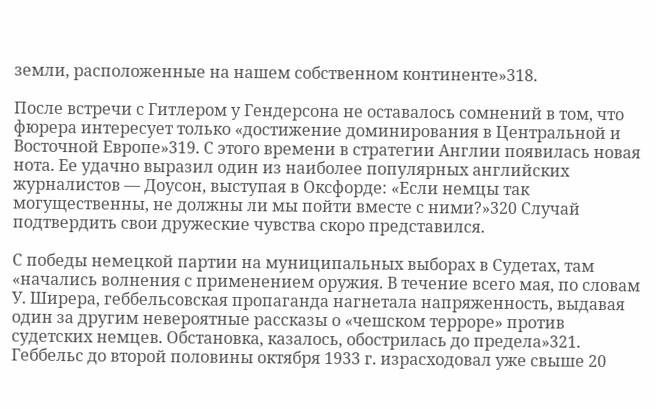земли, расположенные на нашем собственном континенте»318.

После встречи с Гитлером у Гендерсона не оставалось сомнений в том, что фюрера интересует только «достижение доминирования в Центральной и Восточной Европе»319. С этого времени в стратегии Англии появилась новая нота. Ее удачно выразил один из наиболее популярных английских журналистов — Доусон, выступая в Оксфорде: «Если немцы так могущественны, не должны ли мы пойти вместе с ними?»320 Случай подтвердить свои дружеские чувства скоро представился.

С победы немецкой партии на муниципальных выборах в Судетах, там «начались волнения с применением оружия. В течение всего мая, по словам У. Ширера, геббельсовская пропаганда нагнетала напряженность, выдавая один за другим невероятные рассказы о «чешском терроре» против судетских немцев. Обстановка, казалось, обострилась до предела»321. Геббельс до второй половины октября 1933 г. израсходовал уже свыше 20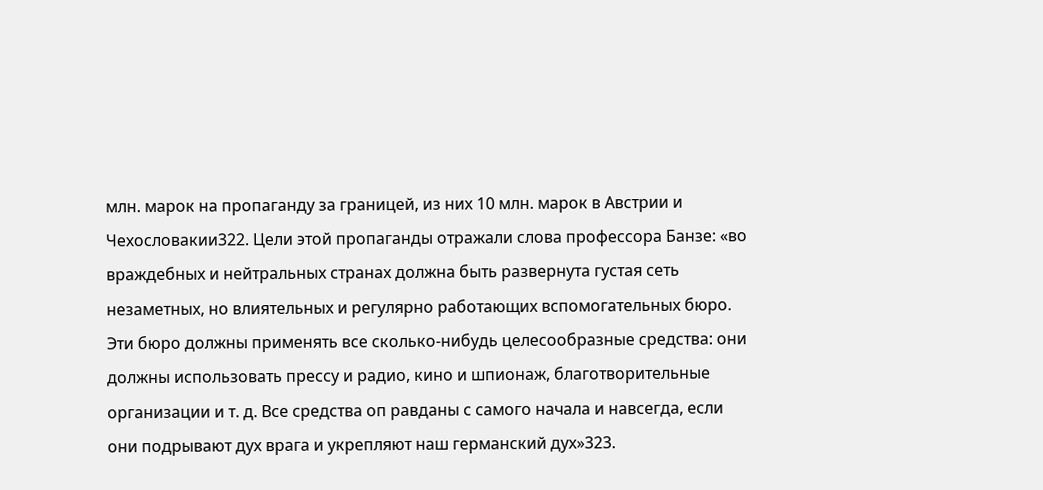млн. марок на пропаганду за границей, из них 10 млн. марок в Австрии и Чехословакии322. Цели этой пропаганды отражали слова профессора Банзе: «во враждебных и нейтральных странах должна быть развернута густая сеть незаметных, но влиятельных и регулярно работающих вспомогательных бюро. Эти бюро должны применять все сколько-нибудь целесообразные средства: они должны использовать прессу и радио, кино и шпионаж, благотворительные организации и т. д. Все средства оп равданы с самого начала и навсегда, если они подрывают дух врага и укрепляют наш германский дух»323.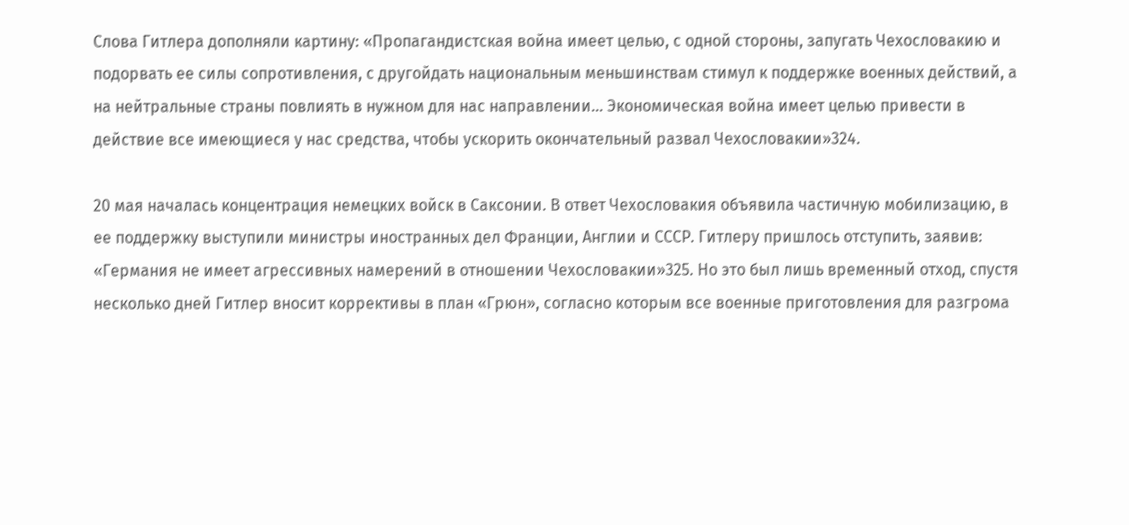Слова Гитлера дополняли картину: «Пропагандистская война имеет целью, с одной стороны, запугать Чехословакию и подорвать ее силы сопротивления, с другойдать национальным меньшинствам стимул к поддержке военных действий, а на нейтральные страны повлиять в нужном для нас направлении… Экономическая война имеет целью привести в действие все имеющиеся у нас средства, чтобы ускорить окончательный развал Чехословакии»324.

20 мая началась концентрация немецких войск в Саксонии. В ответ Чехословакия объявила частичную мобилизацию, в ее поддержку выступили министры иностранных дел Франции, Англии и СССР. Гитлеру пришлось отступить, заявив: «Германия не имеет агрессивных намерений в отношении Чехословакии»325. Но это был лишь временный отход, спустя несколько дней Гитлер вносит коррективы в план «Грюн», согласно которым все военные приготовления для разгрома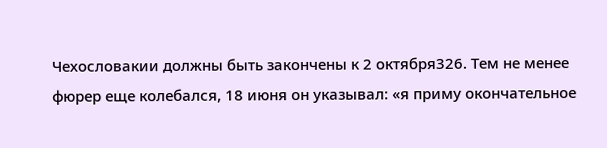Чехословакии должны быть закончены к 2 октября326. Тем не менее фюрер еще колебался, 18 июня он указывал: «я приму окончательное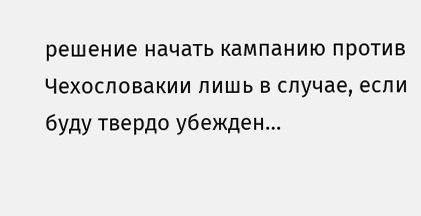решение начать кампанию против Чехословакии лишь в случае, если буду твердо убежден…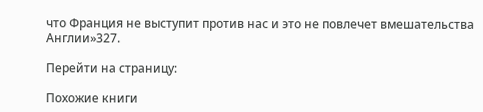что Франция не выступит против нас и это не повлечет вмешательства Англии»327.

Перейти на страницу:

Похожие книги